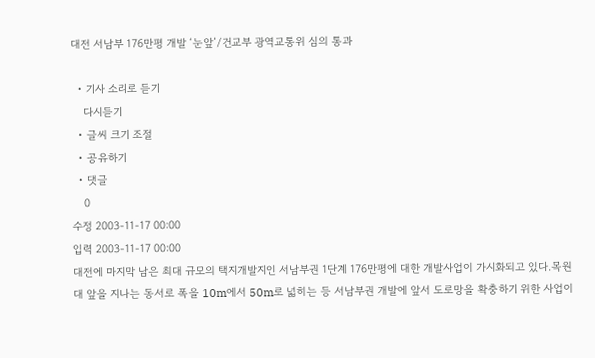대전 서남부 176만평 개발 ‘눈앞’/건교부 광역교통위 심의 통과

  • 기사 소리로 듣기
    다시듣기
  • 글씨 크기 조절
  • 공유하기
  • 댓글
    0
수정 2003-11-17 00:00
입력 2003-11-17 00:00
대전에 마지막 남은 최대 규모의 택지개발지인 서남부권 1단계 176만평에 대한 개발사업이 가시화되고 있다.목원대 앞을 지나는 동서로 폭을 10m에서 50m로 넓히는 등 서남부권 개발에 앞서 도로망을 확충하기 위한 사업이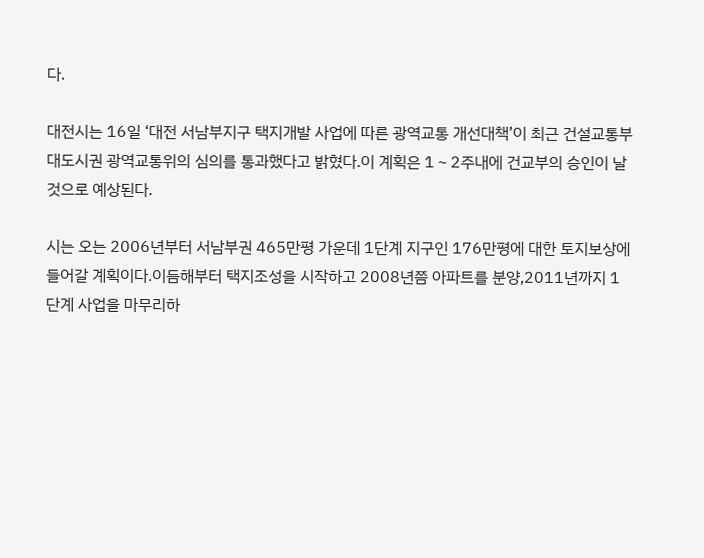다.

대전시는 16일 ‘대전 서남부지구 택지개발 사업에 따른 광역교통 개선대책’이 최근 건설교통부 대도시권 광역교통위의 심의를 통과했다고 밝혔다.이 계획은 1∼2주내에 건교부의 승인이 날 것으로 예상된다.

시는 오는 2006년부터 서남부권 465만평 가운데 1단계 지구인 176만평에 대한 토지보상에 들어갈 계획이다.이듬해부터 택지조성을 시작하고 2008년쯤 아파트를 분양,2011년까지 1단계 사업을 마무리하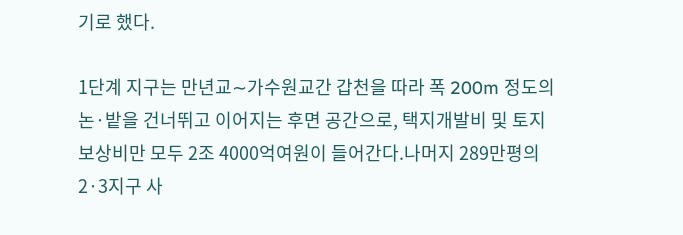기로 했다.

1단계 지구는 만년교∼가수원교간 갑천을 따라 폭 200m 정도의 논·밭을 건너뛰고 이어지는 후면 공간으로, 택지개발비 및 토지보상비만 모두 2조 4000억여원이 들어간다.나머지 289만평의 2·3지구 사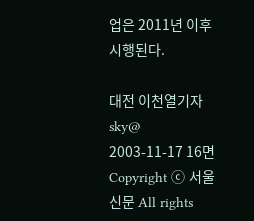업은 2011년 이후 시행된다.

대전 이천열기자 sky@
2003-11-17 16면
Copyright ⓒ 서울신문 All rights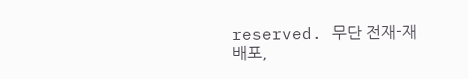reserved. 무단 전재-재배포,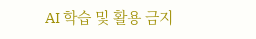AI 학습 및 활용 금지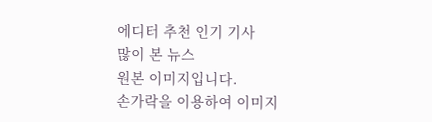에디터 추천 인기 기사
많이 본 뉴스
원본 이미지입니다.
손가락을 이용하여 이미지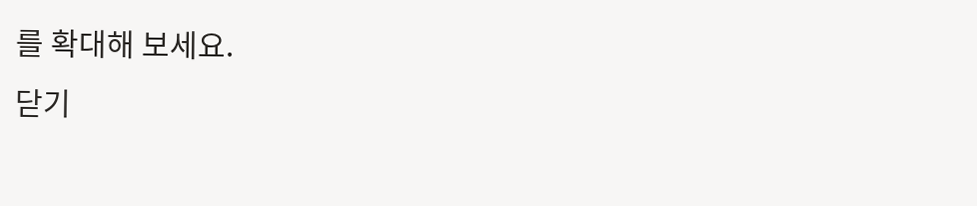를 확대해 보세요.
닫기